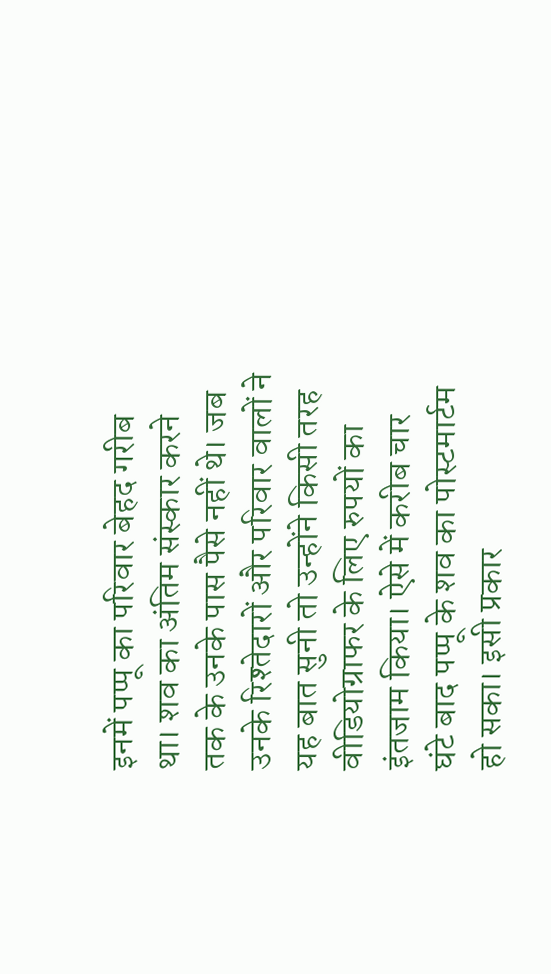इनमें पप्पू का परिवार बेहद गरीब था। शव का अंतिम संस्कार करने तक के उनके पास पैसे नहीं थे। जब उनके रिश्तेदारों और परिवार वालों ने यह बात सुनी तो उन्होंने किसी तरह वीडियोग्राफर के लिए रुपयों का इंतजाम किया। ऐसे में करीब चार घंटे बाद पप्पू के शव का पोस्टमार्टम हो सका। इसी प्रकार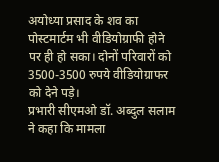अयोध्या प्रसाद के शव का पोस्टमार्टम भी वीडियोग्राफी होने पर ही हो सका। दोनों परिवारों को 3500-3500 रुपये वीडियोग्राफर को देने पड़े।
प्रभारी सीएमओ डॉ. अब्दुल सलाम ने कहा कि मामला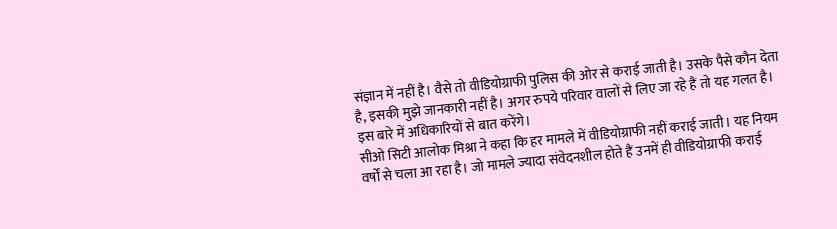संज्ञान में नहीं है। वैसे तो वीडियोग्राफी पुलिस की ओर से कराई जाती है। उसके पैसे कौन देता है, इसकी मुझे जानकारी नहीं है। अगर रुपये परिवार वालों से लिए जा रहे हैं तो यह गलत है। इस बारे में अधिकारियों से बात करेंगे।
सीओ सिटी आलोक मिश्रा ने कहा कि हर मामले में वीडियोग्राफी नहीं कराई जाती। यह नियम वर्षों से चला आ रहा है। जो मामले ज्यादा संवेदनशील होते हैं उनमें ही वीडियोग्राफी कराई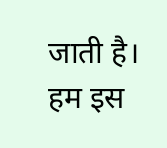जाती है। हम इस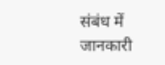संबंध में जानकारी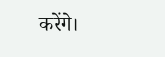करेंगे।